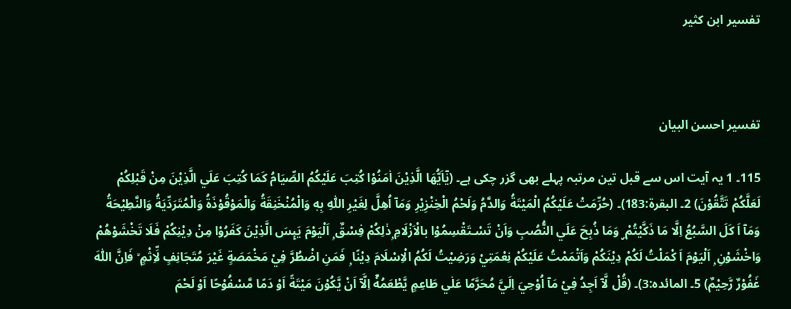تفسير ابن كثير



تفسیر احسن البیان

115۔ 1 یہ آیت اس سے قبل تین مرتبہ پہلے بھی گزر چکی ہے۔ (يٰٓاَيُّهَا الَّذِيْنَ اٰمَنُوْا كُتِبَ عَلَيْكُمُ الصِّيَامُ كَمَا كُتِبَ عَلَي الَّذِيْنَ مِنْ قَبْلِكُمْ لَعَلَّكُمْ تَتَّقُوْنَ) 2۔ البقرۃ:183)۔ (حُرِّمَتْ عَلَيْكُمُ الْمَيْتَةُ وَالدَّمُ وَلَحْمُ الْخِنْزِيْرِ وَمَآ اُهِلَّ لِغَيْرِ اللّٰهِ بِهٖ وَالْمُنْخَنِقَةُ وَالْمَوْقُوْذَةُ وَالْمُتَرَدِّيَةُ وَالنَّطِيْحَةُ وَمَآ اَ كَلَ السَّبُعُ اِلَّا مَا ذَكَّيْتُمْ ۣ وَمَا ذُبِحَ عَلَي النُّصُبِ وَاَنْ تَسْـتَقْسِمُوْا بالْاَزْلَامِ ۭذٰلِكُمْ فِسْقٌ ۭ اَلْيَوْمَ يَىِٕسَ الَّذِيْنَ كَفَرُوْا مِنْ دِيْنِكُمْ فَلَا تَخْشَوْهُمْ وَاخْشَوْنِ ۭ اَلْيَوْمَ اَ كْمَلْتُ لَكُمْ دِيْنَكُمْ وَاَتْمَمْتُ عَلَيْكُمْ نِعْمَتِيْ وَرَضِيْتُ لَكُمُ الْاِسْلَامَ دِيْنًا ۭ فَمَنِ اضْطُرَّ فِيْ مَخْمَصَةٍ غَيْرَ مُتَجَانِفٍ لِّاِثْمٍ ۙ فَاِنَّ اللّٰهَ غَفُوْرٌ رَّحِيْمٌ) 5۔ المائدہ:3)۔ (قُلْ لَّآ اَجِدُ فِيْ مَآ اُوْحِيَ اِلَيَّ مُحَرَّمًا عَلٰي طَاعِمٍ يَّطْعَمُهٗٓ اِلَّآ اَنْ يَّكُوْنَ مَيْتَةً اَوْ دَمًا مَّسْفُوْحًا اَوْ لَحْمَ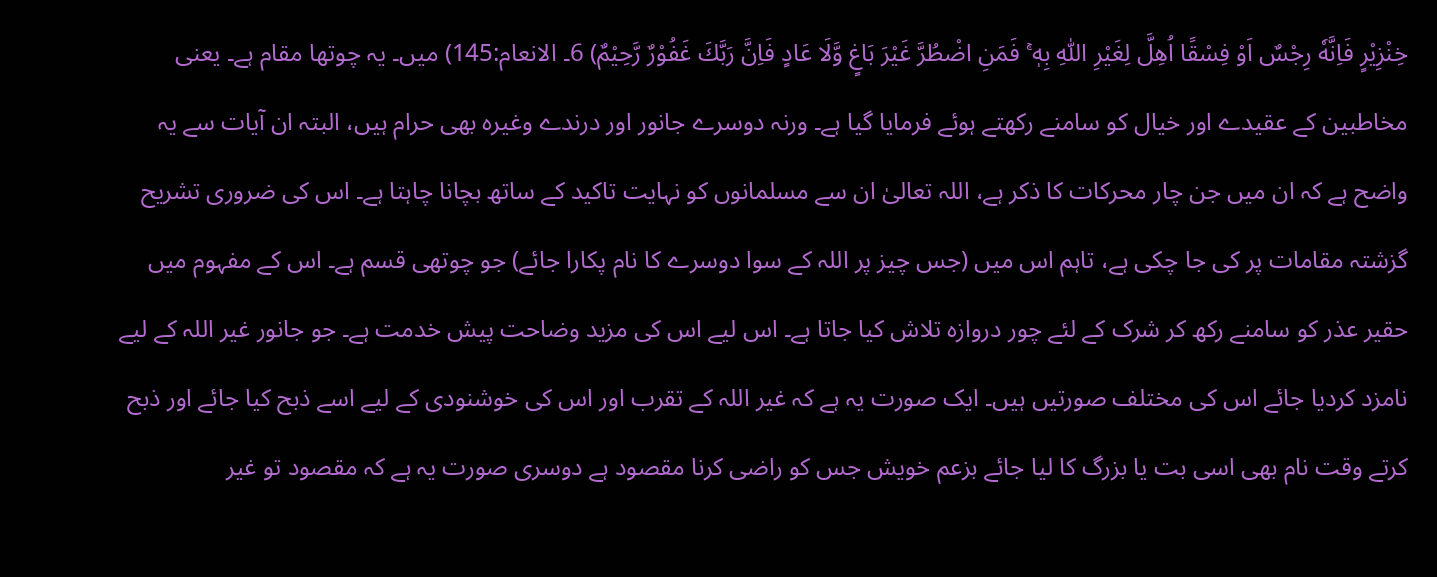خِنْزِيْرٍ فَاِنَّهٗ رِجْسٌ اَوْ فِسْقًا اُهِلَّ لِغَيْرِ اللّٰهِ بِهٖ ۚ فَمَنِ اضْطُرَّ غَيْرَ بَاغٍ وَّلَا عَادٍ فَاِنَّ رَبَّكَ غَفُوْرٌ رَّحِيْمٌ) 6۔ الانعام:145) میں۔ یہ چوتھا مقام ہے۔ یعنی مخاطبین کے عقیدے اور خیال کو سامنے رکھتے ہوئے فرمایا گیا ہے۔ ورنہ دوسرے جانور اور درندے وغیرہ بھی حرام ہیں، البتہ ان آیات سے یہ واضح ہے کہ ان میں جن چار محرکات کا ذکر ہے، اللہ تعالیٰ ان سے مسلمانوں کو نہایت تاکید کے ساتھ بچانا چاہتا ہے۔ اس کی ضروری تشریح گزشتہ مقامات پر کی جا چکی ہے، تاہم اس میں (جس چیز پر اللہ کے سوا دوسرے کا نام پکارا جائے) جو چوتھی قسم ہے۔ اس کے مفہوم میں حقیر عذر کو سامنے رکھ کر شرک کے لئے چور دروازہ تلاش کیا جاتا ہے۔ اس لیے اس کی مزید وضاحت پیش خدمت ہے۔ جو جانور غیر اللہ کے لیے نامزد کردیا جائے اس کی مختلف صورتیں ہیں۔ ایک صورت یہ ہے کہ غیر اللہ کے تقرب اور اس کی خوشنودی کے لیے اسے ذبح کیا جائے اور ذبح کرتے وقت نام بھی اسی بت یا بزرگ کا لیا جائے بزعم خویش جس کو راضی کرنا مقصود ہے دوسری صورت یہ ہے کہ مقصود تو غیر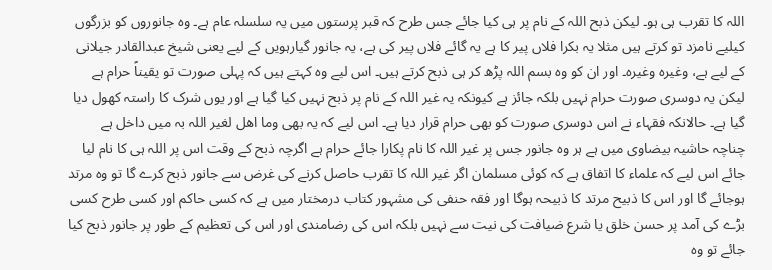اللہ کا تقرب ہی ہو۔ لیکن ذبح اللہ کے نام پر ہی کیا جائے جس طرح کہ قبر پرستوں میں یہ سلسلہ عام ہے۔ وہ جانوروں کو بزرگوں کیلیے نامزد تو کرتے ہیں مثلا یہ بکرا فلاں پیر کا ہے یہ گائے فلاں پیر کی ہے، یہ جانور گیارہویں کے لیے یعنی شیخ عبدالقادر جیلانی کے لیے ہے، وغیرہ وغیرہ۔ اور ان کو وہ بسم اللہ پڑھ کر ہی ذبح کرتے ہیں۔ اس لیے وہ کہتے ہیں کہ پہلی صورت تو یقیناً حرام ہے لیکن یہ دوسری صورت حرام نہیں بلکہ جائز ہے کیونکہ یہ غیر اللہ کے نام پر ذبح نہیں کیا گیا ہے اور یوں شرک کا راستہ کھول دیا گیا ہے۔ حالانکہ فقہاء نے اس دوسری صورت کو بھی حرام قرار دیا ہے۔ اس لیے کہ یہ بھی وما اھل لغیر اللہ بہ میں داخل ہے چناچہ حاشیہ بیضاوی میں ہے ہر وہ جانور جس پر غیر اللہ کا نام پکارا جائے حرام ہے اگرچہ ذبح کے وقت اس پر اللہ ہی کا نام لیا جائے اس لیے کہ علماء کا اتفاق ہے کہ کوئی مسلمان اگر غیر اللہ کا تقرب حاصل کرنے کی غرض سے جانور ذبح کرے گا تو وہ مرتد ہوجائے گا اور اس کا ذبیح مرتد کا ذبیحہ ہوگا اور فقہ حنفی کی مشہور کتاب درمختار میں ہے کہ کسی حاکم اور کسی طرح کسی بڑے کی آمد پر حسن خلق یا شرع ضیافت کی نیت سے نہیں بلکہ اس کی رضامندی اور اس کی تعظیم کے طور پر جانور ذبح کیا جائے تو وہ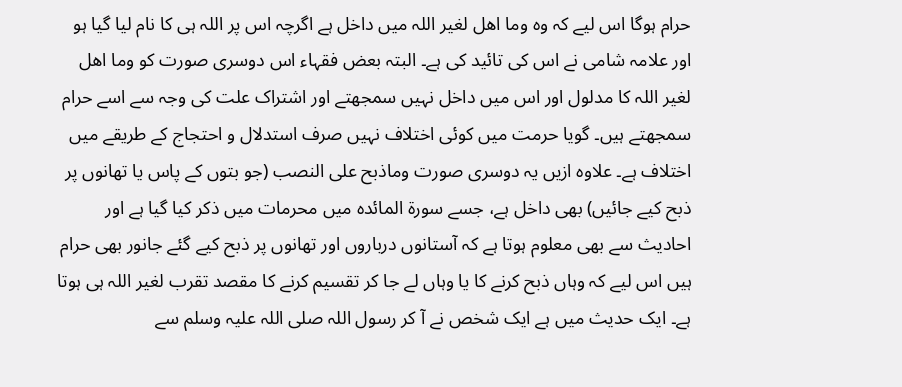حرام ہوگا اس لیے کہ وہ وما اھل لغیر اللہ میں داخل ہے اگرچہ اس پر اللہ ہی کا نام لیا گیا ہو اور علامہ شامی نے اس کی تائید کی ہے۔ البتہ بعض فقہاء اس دوسری صورت کو وما اھل لغیر اللہ کا مدلول اور اس میں داخل نہیں سمجھتے اور اشتراک علت کی وجہ سے اسے حرام سمجھتے ہیں۔ گویا حرمت میں کوئی اختلاف نہیں صرف استدلال و احتجاج کے طریقے میں اختلاف ہے۔ علاوہ ازیں یہ دوسری صورت وماذبح علی النصب (جو بتوں کے پاس یا تھانوں پر ذبح کیے جائیں) بھی داخل ہے، جسے سورة المائدہ میں محرمات میں ذکر کیا گیا ہے اور احادیث سے بھی معلوم ہوتا ہے کہ آستانوں درباروں اور تھانوں پر ذبح کیے گئے جانور بھی حرام ہیں اس لیے کہ وہاں ذبح کرنے کا یا وہاں لے جا کر تقسیم کرنے کا مقصد تقرب لغیر اللہ ہی ہوتا ہے۔ ایک حدیث میں ہے ایک شخص نے آ کر رسول اللہ صلی اللہ علیہ وسلم سے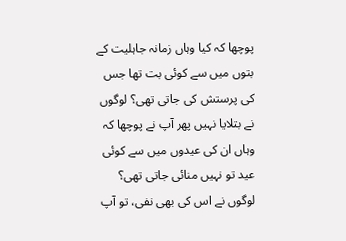پوچھا کہ کیا وہاں زمانہ جاہلیت کے بتوں میں سے کوئی بت تھا جس کی پرستش کی جاتی تھی؟ لوگوں نے بتلایا نہیں پھر آپ نے پوچھا کہ وہاں ان کی عیدوں میں سے کوئی عید تو نہیں منائی جاتی تھی؟ لوگوں نے اس کی بھی نفی، تو آپ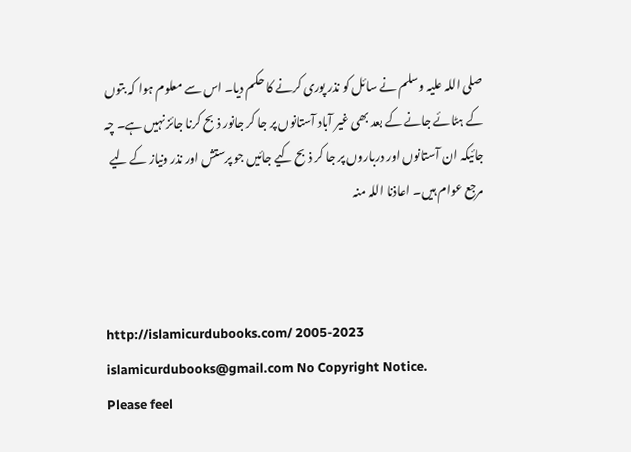صلی اللہ علیہ وسلم نے سائل کو نذر پوری کرنے کا حکم دیا۔ اس سے معلوم ہوا کہ بتوں کے ہٹائے جانے کے بعد بھی غیر آباد آستانوں پر جا کر جانور ذبح کرنا جائز نہیں ہے۔ چہ جائیکہ ان آستانوں اور درباروں پر جا کر ذبح کیے جائیں جو پرستش اور نذر ونیاز کے لیے مرجع عوام ہیں۔ اعاذنا اللہ منہ



http://islamicurdubooks.com/ 2005-2023 islamicurdubooks@gmail.com No Copyright Notice.
Please feel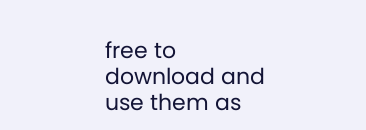free to download and use them as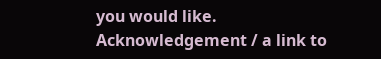you would like.
Acknowledgement / a link to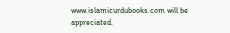www.islamicurdubooks.com will be appreciated.